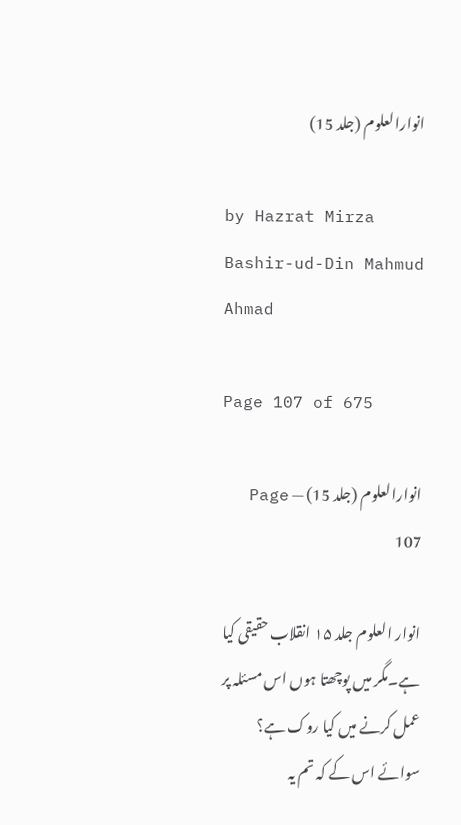انوارالعلوم (جلد 15)

by Hazrat Mirza Bashir-ud-Din Mahmud Ahmad

Page 107 of 675

انوارالعلوم (جلد 15) — Page 107

انوار العلوم جلد ۱۵ انقلاب حقیقی کیا ہے۔مگر میں پوچھتا ہوں اس مسئلہ پر عمل کرنے میں کیا روک ہے؟ سوائے اس کے کہ تم یہ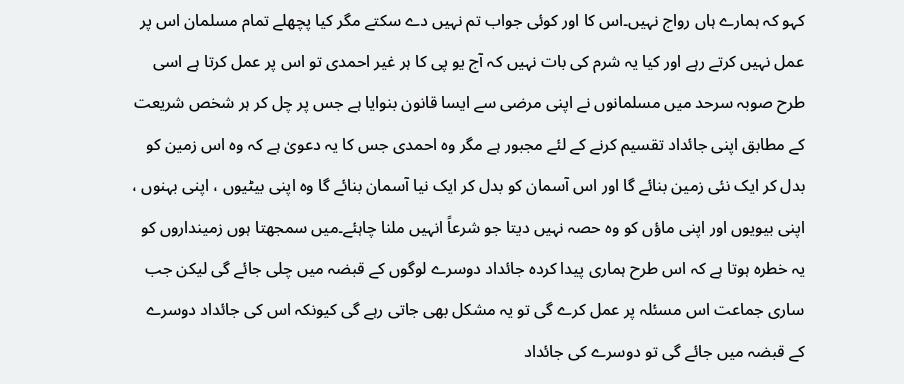کہو کہ ہمارے ہاں رواج نہیں۔اس کا اور کوئی جواب تم نہیں دے سکتے مگر کیا پچھلے تمام مسلمان اس پر عمل نہیں کرتے رہے اور کیا یہ شرم کی بات نہیں کہ آج یو پی کا ہر غیر احمدی تو اس پر عمل کرتا ہے اسی طرح صوبہ سرحد میں مسلمانوں نے اپنی مرضی سے ایسا قانون بنوایا ہے جس پر چل کر ہر شخص شریعت کے مطابق اپنی جائداد تقسیم کرنے کے لئے مجبور ہے مگر وہ احمدی جس کا یہ دعویٰ ہے کہ وہ اس زمین کو بدل کر ایک نئی زمین بنائے گا اور اس آسمان کو بدل کر ایک نیا آسمان بنائے گا وہ اپنی بیٹیوں ، اپنی بہنوں ، اپنی بیویوں اور اپنی ماؤں کو وہ حصہ نہیں دیتا جو شرعاً انہیں ملنا چاہئے۔میں سمجھتا ہوں زمینداروں کو یہ خطرہ ہوتا ہے کہ اس طرح ہماری پیدا کردہ جائداد دوسرے لوگوں کے قبضہ میں چلی جائے گی لیکن جب ساری جماعت اس مسئلہ پر عمل کرے گی تو یہ مشکل بھی جاتی رہے گی کیونکہ اس کی جائداد دوسرے کے قبضہ میں جائے گی تو دوسرے کی جائداد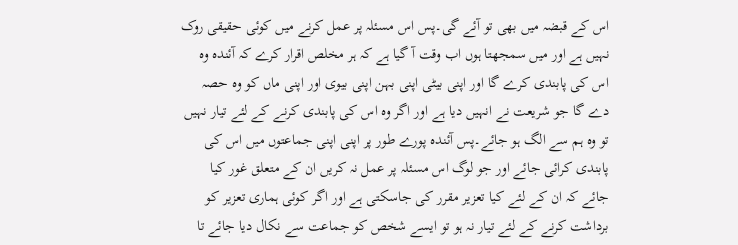اس کے قبضہ میں بھی تو آئے گی۔پس اس مسئلہ پر عمل کرنے میں کوئی حقیقی روک نہیں ہے اور میں سمجھتا ہوں اب وقت آ گیا ہے کہ ہر مخلص اقرار کرے کہ آئندہ وہ اس کی پابندی کرے گا اور اپنی بیٹی اپنی بہن اپنی بیوی اور اپنی ماں کو وہ حصہ دے گا جو شریعت نے انہیں دیا ہے اور اگر وہ اس کی پابندی کرنے کے لئے تیار نہیں تو وہ ہم سے الگ ہو جائے۔پس آئندہ پورے طور پر اپنی اپنی جماعتوں میں اس کی پابندی کرائی جائے اور جو لوگ اس مسئلہ پر عمل نہ کریں ان کے متعلق غور کیا جائے کہ ان کے لئے کیا تعزیر مقرر کی جاسکتی ہے اور اگر کوئی ہماری تعزیر کو برداشت کرنے کے لئے تیار نہ ہو تو ایسے شخص کو جماعت سے نکال دیا جائے تا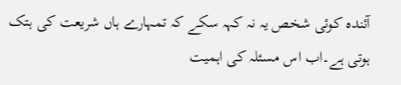آئندہ کوئی شخص یہ نہ کہہ سکے کہ تمہارے ہاں شریعت کی ہتک ہوتی ہے۔اب اس مسئلہ کی اہمیت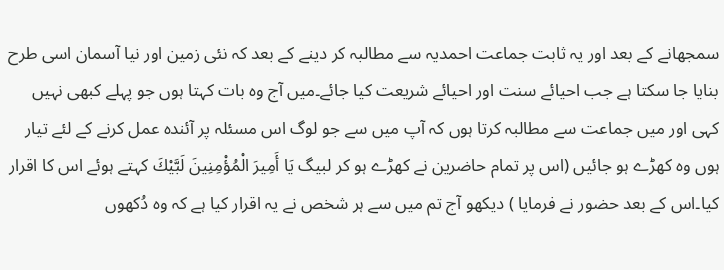سمجھانے کے بعد اور یہ ثابت جماعت احمدیہ سے مطالبہ کر دینے کے بعد کہ نئی زمین اور نیا آسمان اسی طرح بنایا جا سکتا ہے جب احیائے سنت اور احیائے شریعت کیا جائے۔میں آج وہ بات کہتا ہوں جو پہلے کبھی نہیں کہی اور میں جماعت سے مطالبہ کرتا ہوں کہ آپ میں سے جو لوگ اس مسئلہ پر آئندہ عمل کرنے کے لئے تیار ہوں وہ کھڑے ہو جائیں (اس پر تمام حاضرین نے کھڑے ہو کر لبیگ يَا أَمِيرَ الْمُؤْمِنِينَ لَبَّيْكَ کہتے ہوئے اس کا اقرار کیا۔اس کے بعد حضور نے فرمایا ) دیکھو آج تم میں سے ہر شخص نے یہ اقرار کیا ہے کہ وہ دُکھوں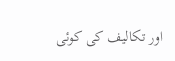اور تکالیف کی کوئی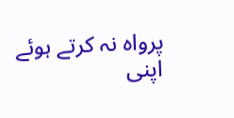پرواہ نہ کرتے ہوئے اپنی